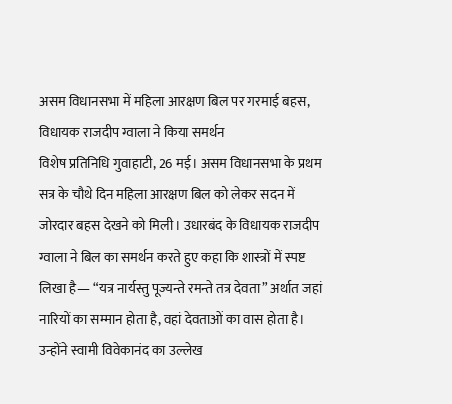असम विधानसभा में महिला आरक्षण बिल पर गरमाई बहस, विधायक राजदीप ग्वाला ने किया समर्थन
विशेष प्रतिनिधि गुवाहाटी, 26 मई। असम विधानसभा के प्रथम सत्र के चौथे दिन महिला आरक्षण बिल को लेकर सदन में जोरदार बहस देखने को मिली। उधारबंद के विधायक राजदीप ग्वाला ने बिल का समर्थन करते हुए कहा कि शास्त्रों में स्पष्ट लिखा है— “यत्र नार्यस्तु पूज्यन्ते रमन्ते तत्र देवता” अर्थात जहां नारियों का सम्मान होता है, वहां देवताओं का वास होता है।
उन्होंने स्वामी विवेकानंद का उल्लेख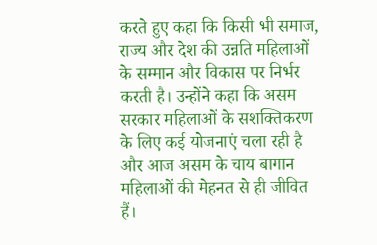करते हुए कहा कि किसी भी समाज, राज्य और देश की उन्नति महिलाओं के सम्मान और विकास पर निर्भर करती है। उन्होंने कहा कि असम सरकार महिलाओं के सशक्तिकरण के लिए कई योजनाएं चला रही है और आज असम के चाय बागान महिलाओं की मेहनत से ही जीवित हैं।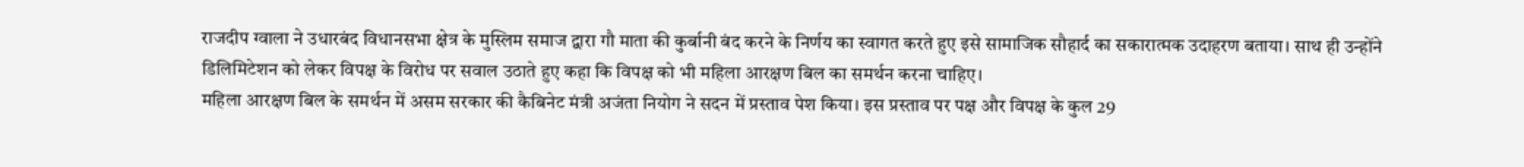राजदीप ग्वाला ने उधारबंद विधानसभा क्षेत्र के मुस्लिम समाज द्वारा गौ माता की कुर्बानी बंद करने के निर्णय का स्वागत करते हुए इसे सामाजिक सौहार्द का सकारात्मक उदाहरण बताया। साथ ही उन्होंने डिलिमिटेशन को लेकर विपक्ष के विरोध पर सवाल उठाते हुए कहा कि विपक्ष को भी महिला आरक्षण बिल का समर्थन करना चाहिए।
महिला आरक्षण बिल के समर्थन में असम सरकार की कैबिनेट मंत्री अजंता नियोग ने सदन में प्रस्ताव पेश किया। इस प्रस्ताव पर पक्ष और विपक्ष के कुल 29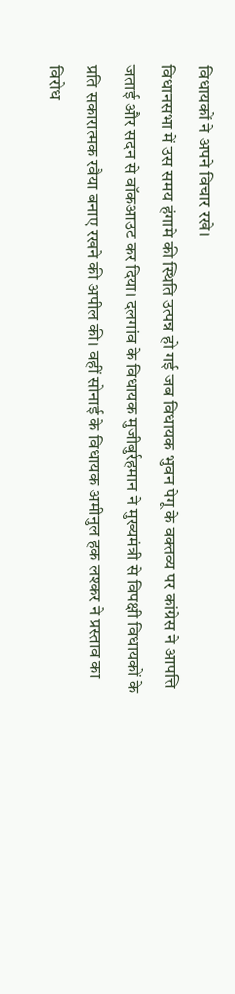विधायकों ने अपने विचार रखे।
विधानसभा में उस समय हंगामे की स्थिति उत्पन्न हो गई जब विधायक भुवन पेगू के वक्तव्य पर कांग्रेस ने आपत्ति जताई और सदन से वॉकआउट कर दिया। दलगांव के विधायक मुजीबुर्रहमान ने मुख्यमंत्री से विपक्षी विधायकों के प्रति सकारात्मक रवैया बनाए रखने की अपील की। वहीं सोनाई के विधायक अमीनुल हक लश्कर ने प्रस्ताव का विरोध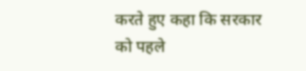करते हुए कहा कि सरकार को पहले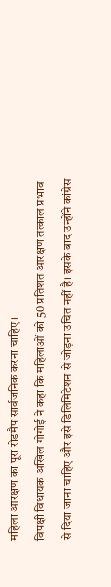महिला आरक्षण का पूरा रोडमैप सार्वजनिक करना चाहिए।
विपक्षी विधायक अखिल गोगोई ने कहा कि महिलाओं को 50 प्रतिशत आरक्षण तत्काल प्रभाव से दिया जाना चाहिए और इसे डिलिमिटेशन से जोड़ना उचित नहीं है। इसके बाद उन्होंने कांग्रेस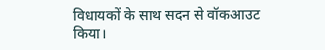विधायकों के साथ सदन से वॉकआउट किया।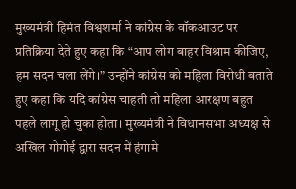मुख्यमंत्री हिमंत विश्वशर्मा ने कांग्रेस के वॉकआउट पर प्रतिक्रिया देते हुए कहा कि “आप लोग बाहर विश्राम कीजिए, हम सदन चला लेंगे।” उन्होंने कांग्रेस को महिला विरोधी बताते हुए कहा कि यदि कांग्रेस चाहती तो महिला आरक्षण बहुत पहले लागू हो चुका होता। मुख्यमंत्री ने विधानसभा अध्यक्ष से अखिल गोगोई द्वारा सदन में हंगामे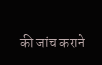की जांच कराने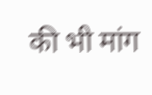की भी मांग